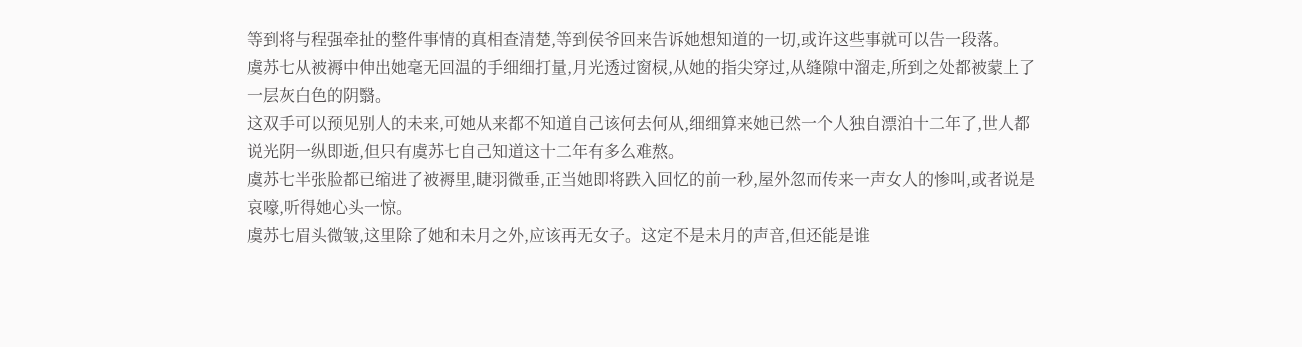等到将与程强牵扯的整件事情的真相查清楚,等到侯爷回来告诉她想知道的一切,或许这些事就可以告一段落。
虞苏七从被褥中伸出她毫无回温的手细细打量,月光透过窗棂,从她的指尖穿过,从缝隙中溜走,所到之处都被蒙上了一层灰白色的阴翳。
这双手可以预见别人的未来,可她从来都不知道自己该何去何从,细细算来她已然一个人独自漂泊十二年了,世人都说光阴一纵即逝,但只有虞苏七自己知道这十二年有多么难熬。
虞苏七半张脸都已缩进了被褥里,睫羽微垂,正当她即将跌入回忆的前一秒,屋外忽而传来一声女人的惨叫,或者说是哀嚎,听得她心头一惊。
虞苏七眉头微皱,这里除了她和未月之外,应该再无女子。这定不是未月的声音,但还能是谁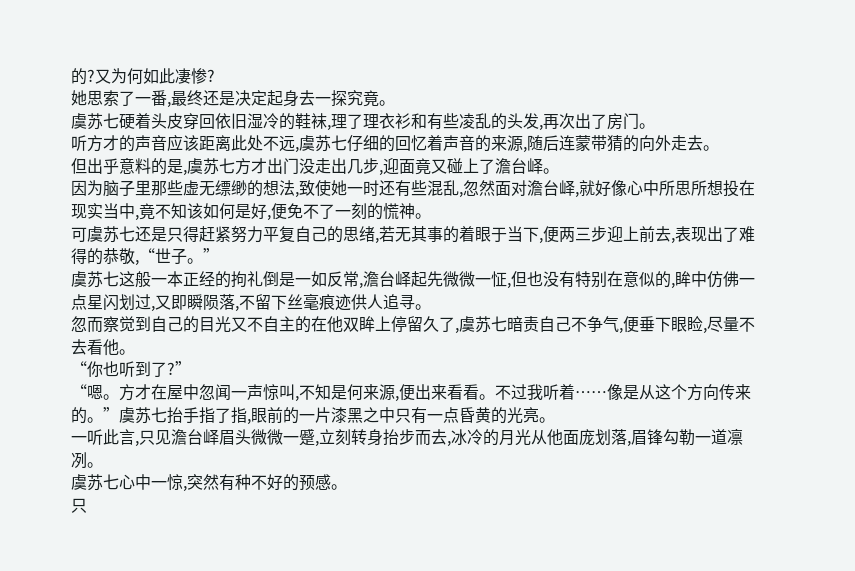的?又为何如此凄惨?
她思索了一番,最终还是决定起身去一探究竟。
虞苏七硬着头皮穿回依旧湿冷的鞋袜,理了理衣衫和有些凌乱的头发,再次出了房门。
听方才的声音应该距离此处不远,虞苏七仔细的回忆着声音的来源,随后连蒙带猜的向外走去。
但出乎意料的是,虞苏七方才出门没走出几步,迎面竟又碰上了澹台峄。
因为脑子里那些虚无缥缈的想法,致使她一时还有些混乱,忽然面对澹台峄,就好像心中所思所想投在现实当中,竟不知该如何是好,便免不了一刻的慌神。
可虞苏七还是只得赶紧努力平复自己的思绪,若无其事的着眼于当下,便两三步迎上前去,表现出了难得的恭敬,“世子。”
虞苏七这般一本正经的拘礼倒是一如反常,澹台峄起先微微一怔,但也没有特别在意似的,眸中仿佛一点星闪划过,又即瞬陨落,不留下丝毫痕迹供人追寻。
忽而察觉到自己的目光又不自主的在他双眸上停留久了,虞苏七暗责自己不争气,便垂下眼睑,尽量不去看他。
“你也听到了?”
“嗯。方才在屋中忽闻一声惊叫,不知是何来源,便出来看看。不过我听着……像是从这个方向传来的。”虞苏七抬手指了指,眼前的一片漆黑之中只有一点昏黄的光亮。
一听此言,只见澹台峄眉头微微一蹙,立刻转身抬步而去,冰冷的月光从他面庞划落,眉锋勾勒一道凛冽。
虞苏七心中一惊,突然有种不好的预感。
只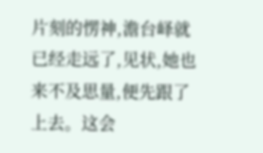片刻的愣神,澹台峄就已经走远了,见状,她也来不及思量,便先跟了上去。这会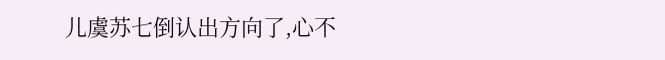儿虞苏七倒认出方向了,心不